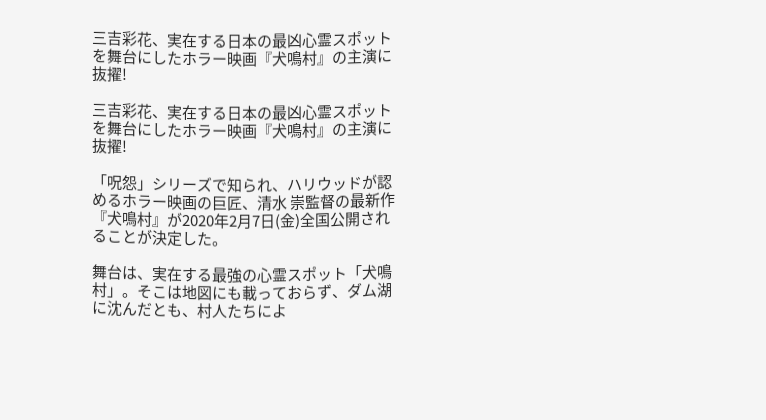三吉彩花、実在する日本の最凶心霊スポットを舞台にしたホラー映画『犬鳴村』の主演に抜擢!

三吉彩花、実在する日本の最凶心霊スポットを舞台にしたホラー映画『犬鳴村』の主演に抜擢!

「呪怨」シリーズで知られ、ハリウッドが認めるホラー映画の巨匠、清水 崇監督の最新作『犬鳴村』が2020年2月7日(金)全国公開されることが決定した。

舞台は、実在する最強の心霊スポット「犬鳴村」。そこは地図にも載っておらず、ダム湖に沈んだとも、村人たちによ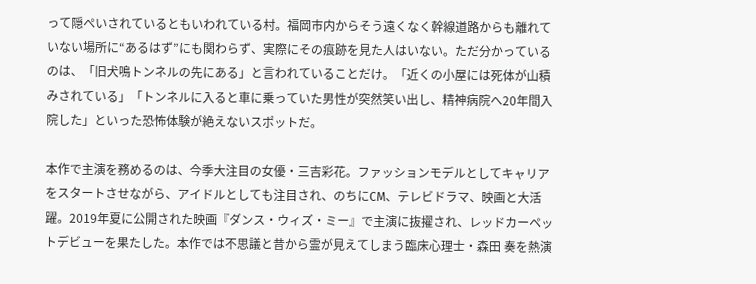って隠ぺいされているともいわれている村。福岡市内からそう遠くなく幹線道路からも離れていない場所に“あるはず”にも関わらず、実際にその痕跡を見た人はいない。ただ分かっているのは、「旧犬鳴トンネルの先にある」と言われていることだけ。「近くの小屋には死体が山積みされている」「トンネルに入ると車に乗っていた男性が突然笑い出し、精神病院へ20年間入院した」といった恐怖体験が絶えないスポットだ。

本作で主演を務めるのは、今季大注目の女優・三吉彩花。ファッションモデルとしてキャリアをスタートさせながら、アイドルとしても注目され、のちにCM、テレビドラマ、映画と大活躍。2019年夏に公開された映画『ダンス・ウィズ・ミー』で主演に抜擢され、レッドカーペットデビューを果たした。本作では不思議と昔から霊が見えてしまう臨床心理士・森田 奏を熱演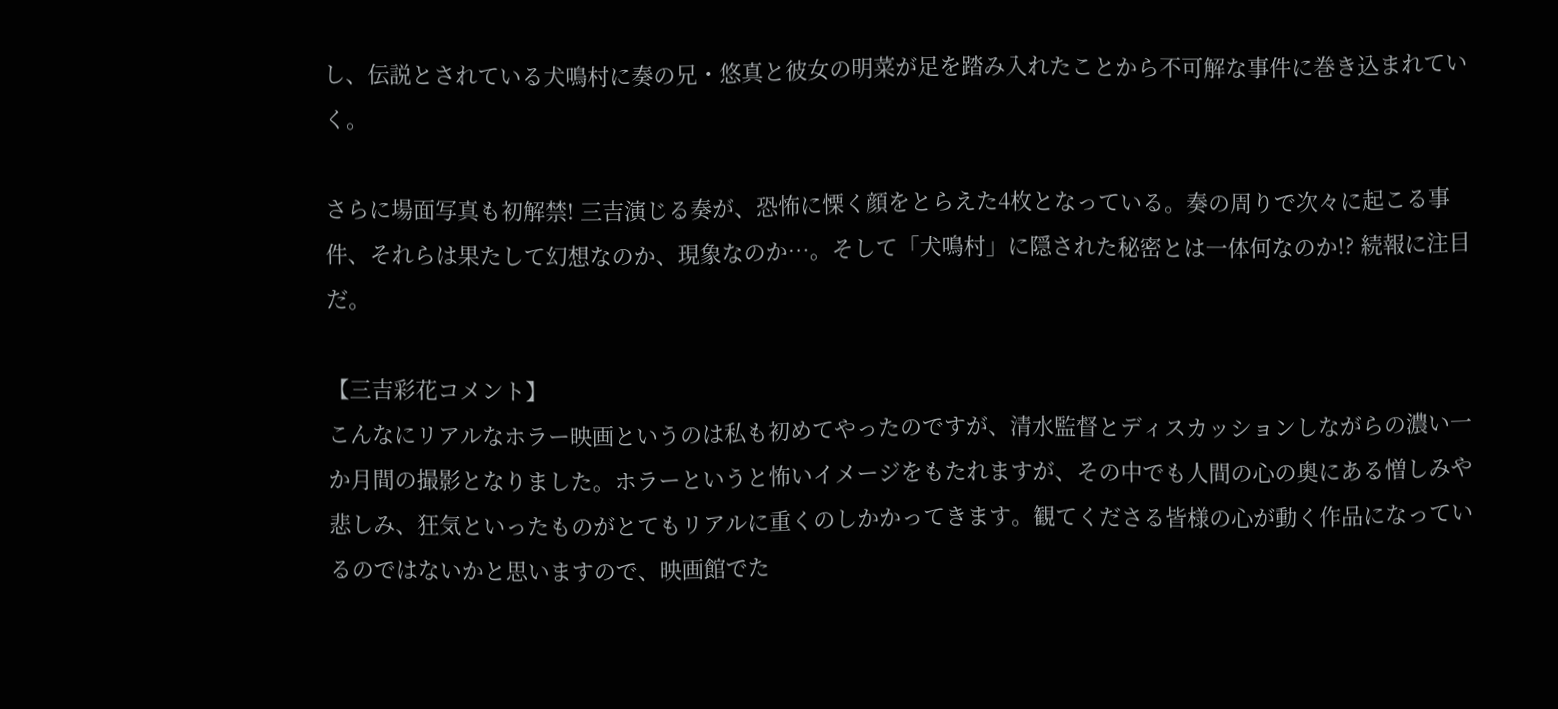し、伝説とされている犬鳴村に奏の兄・悠真と彼女の明菜が足を踏み入れたことから不可解な事件に巻き込まれていく。

さらに場面写真も初解禁! 三吉演じる奏が、恐怖に慄く顔をとらえた4枚となっている。奏の周りで次々に起こる事件、それらは果たして幻想なのか、現象なのか…。そして「犬鳴村」に隠された秘密とは一体何なのか!? 続報に注目だ。

【三吉彩花コメント】
こんなにリアルなホラー映画というのは私も初めてやったのですが、清水監督とディスカッションしながらの濃い一か月間の撮影となりました。ホラーというと怖いイメージをもたれますが、その中でも人間の心の奥にある憎しみや悲しみ、狂気といったものがとてもリアルに重くのしかかってきます。観てくださる皆様の心が動く作品になっているのではないかと思いますので、映画館でた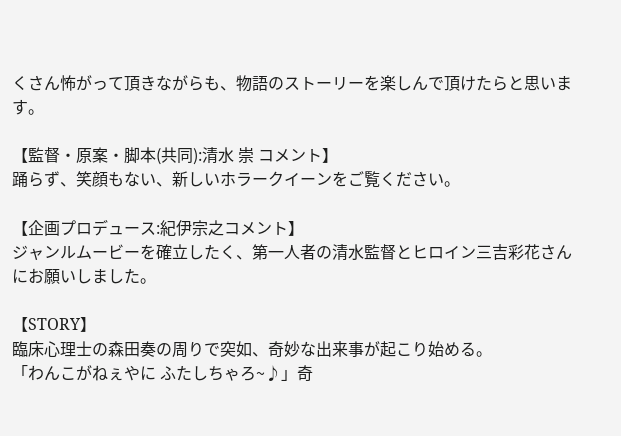くさん怖がって頂きながらも、物語のストーリーを楽しんで頂けたらと思います。

【監督・原案・脚本(共同):清水 崇 コメント】
踊らず、笑顔もない、新しいホラークイーンをご覧ください。

【企画プロデュース:紀伊宗之コメント】
ジャンルムービーを確立したく、第一人者の清水監督とヒロイン三吉彩花さんにお願いしました。

【STORY】
臨床心理士の森田奏の周りで突如、奇妙な出来事が起こり始める。
「わんこがねぇやに ふたしちゃろ~♪」奇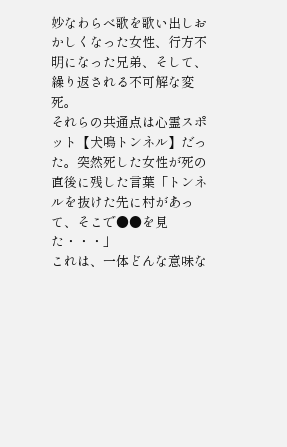妙なわらべ歌を歌い出しおかしくなった女性、行方不明になった兄弟、そして、繰り返される不可解な変死。
それらの共通点は心霊スポット【犬鳴トンネル】だった。突然死した女性が死の直後に残した言葉「トンネルを抜けた先に村があって、そこで●●を見た・・・」
これは、一体どんな意味な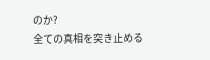のか?
全ての真相を突き止める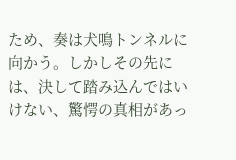ため、奏は犬鳴トンネルに向かう。しかしその先には、決して踏み込んではいけない、驚愕の真相があっ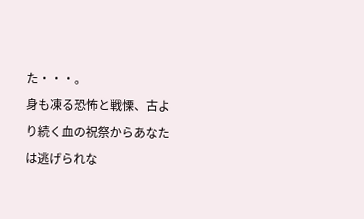た・・・。
身も凍る恐怖と戦慄、古より続く血の祝祭からあなたは逃げられな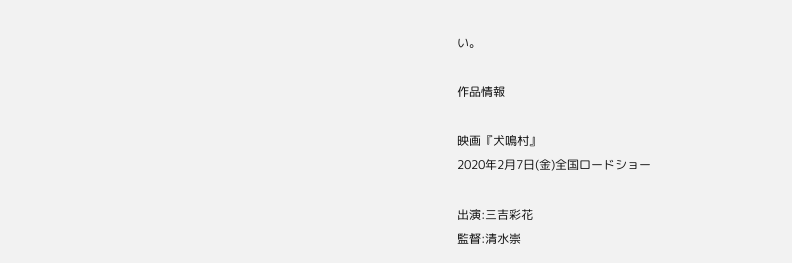い。

作品情報

映画『犬鳴村』
2020年2月7日(金)全国ロードショー

出演:三吉彩花
監督:清水崇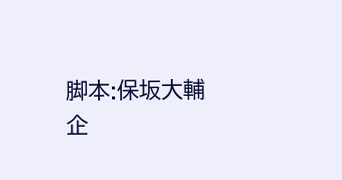脚本:保坂大輔
企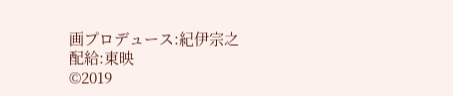画プロデュース:紀伊宗之
配給:東映
©2019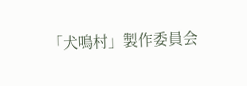「犬鳴村」製作委員会